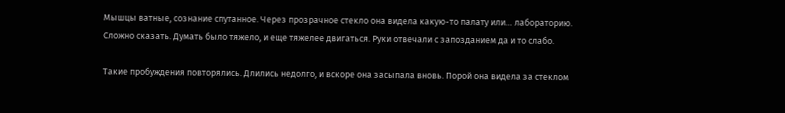Мышцы ватные, сознание спутанное. Через прозрачное стекло она видела какую-то палату или… лабораторию. Сложно сказать. Думать было тяжело, и еще тяжелее двигаться. Руки отвечали с запозданием да и то слабо.

Такие пробуждения повторялись. Длились недолго, и вскоре она засыпала вновь. Порой она видела за стеклом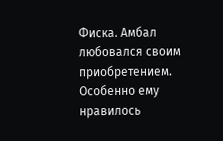Фиска. Амбал любовался своим приобретением. Особенно ему нравилось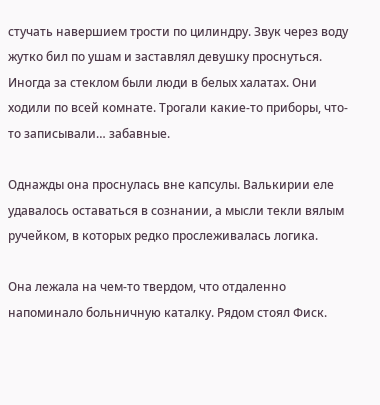стучать навершием трости по цилиндру. Звук через воду жутко бил по ушам и заставлял девушку проснуться. Иногда за стеклом были люди в белых халатах. Они ходили по всей комнате. Трогали какие-то приборы, что-то записывали… забавные.

Однажды она проснулась вне капсулы. Валькирии еле удавалось оставаться в сознании, а мысли текли вялым ручейком, в которых редко прослеживалась логика.

Она лежала на чем-то твердом, что отдаленно напоминало больничную каталку. Рядом стоял Фиск.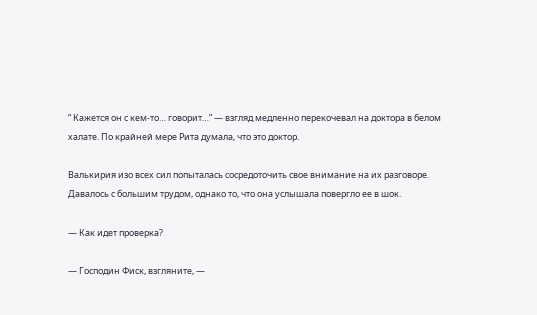“ Кажется он с кем-то… говорит…” — взгляд медленно перекочевал на доктора в белом халате. По крайней мере Рита думала, что это доктор.

Валькирия изо всех сил попыталась сосредоточить свое внимание на их разговоре. Давалось с большим трудом, однако то, что она услышала повергло ее в шок.

— Как идет проверка?

— Господин Фиск, взгляните, —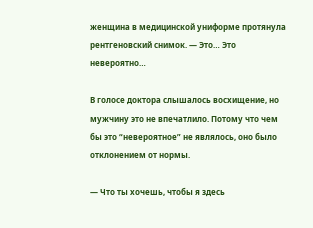женщина в медицинской униформе протянула рентгеновский снимок. — Это… Это невероятно…

В голосе доктора слышалось восхищение, но мужчину это не впечатлило. Потому что чем бы это “невероятное” не являлось, оно было отклонением от нормы.

— Что ты хочешь, чтобы я здесь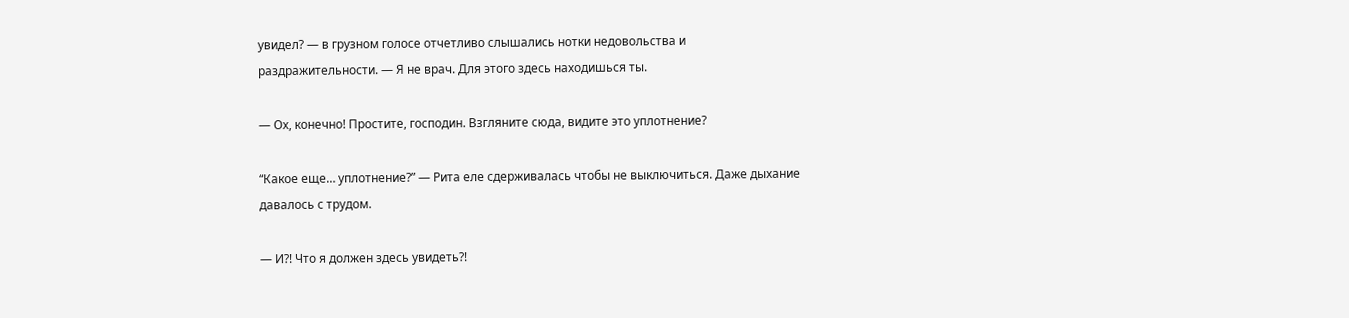увидел? — в грузном голосе отчетливо слышались нотки недовольства и раздражительности. — Я не врач. Для этого здесь находишься ты.

— Ох, конечно! Простите, господин. Взгляните сюда, видите это уплотнение?

“Какое еще… уплотнение?” — Рита еле сдерживалась чтобы не выключиться. Даже дыхание давалось с трудом.

— И?! Что я должен здесь увидеть?!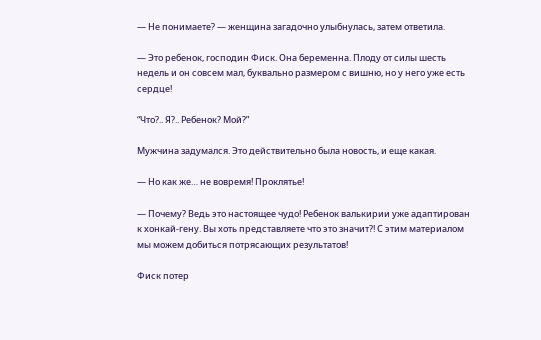— Не понимаете? — женщина загадочно улыбнулась, затем ответила.

— Это ребенок, господин Фиск. Она беременна. Плоду от силы шесть недель и он совсем мал, буквально размером с вишню, но у него уже есть сердце!

“Что?.. Я?.. Ребенок? Мой?”

Мужчина задумался. Это действительно была новость, и еще какая.

— Но как же… не вовремя! Проклятье!

— Почему? Ведь это настоящее чудо! Ребенок валькирии уже адаптирован к хонкай-гену. Вы хоть представляете что это значит?! С этим материалом мы можем добиться потрясающих результатов!

Фиск потер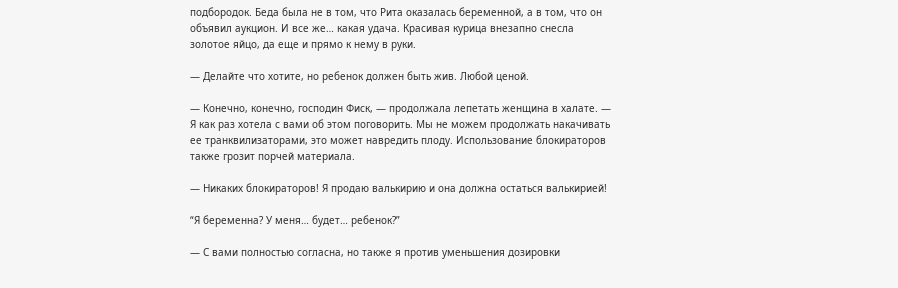подбородок. Беда была не в том, что Рита оказалась беременной, а в том, что он объявил аукцион. И все же… какая удача. Красивая курица внезапно снесла золотое яйцо, да еще и прямо к нему в руки.

— Делайте что хотите, но ребенок должен быть жив. Любой ценой.

— Конечно, конечно, господин Фиск, — продолжала лепетать женщина в халате. — Я как раз хотела с вами об этом поговорить. Мы не можем продолжать накачивать ее транквилизаторами, это может навредить плоду. Использование блокираторов также грозит порчей материала.

— Никаких блокираторов! Я продаю валькирию и она должна остаться валькирией!

“Я беременна? У меня… будет… ребенок?”

— С вами полностью согласна, но также я против уменьшения дозировки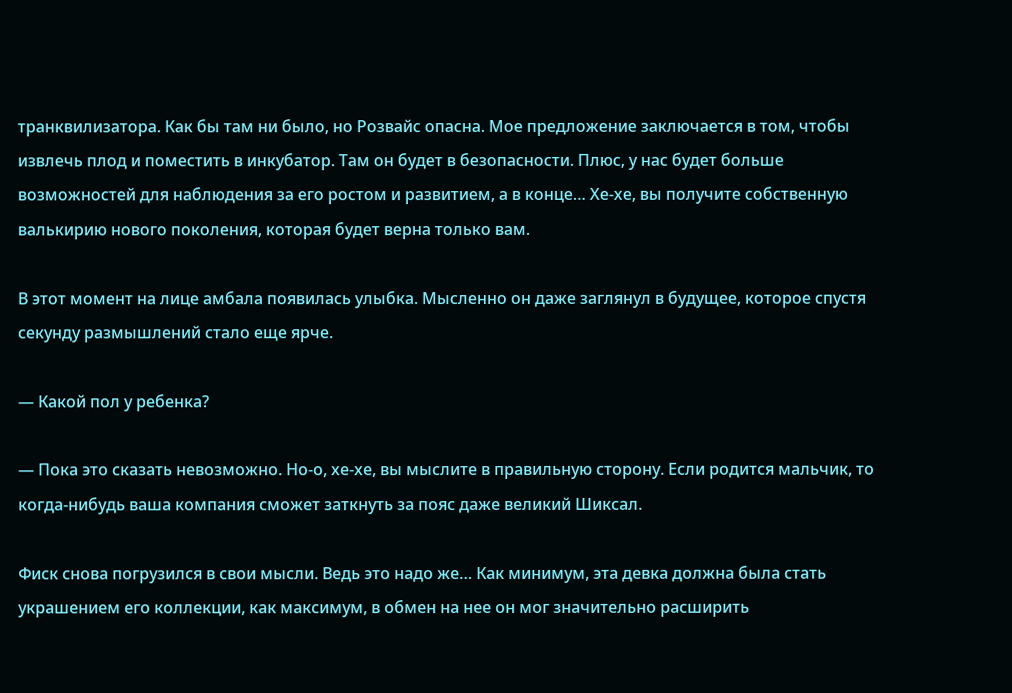транквилизатора. Как бы там ни было, но Розвайс опасна. Мое предложение заключается в том, чтобы извлечь плод и поместить в инкубатор. Там он будет в безопасности. Плюс, у нас будет больше возможностей для наблюдения за его ростом и развитием, а в конце… Хе-хе, вы получите собственную валькирию нового поколения, которая будет верна только вам.

В этот момент на лице амбала появилась улыбка. Мысленно он даже заглянул в будущее, которое спустя секунду размышлений стало еще ярче.

— Какой пол у ребенка?

— Пока это сказать невозможно. Но-о, хе-хе, вы мыслите в правильную сторону. Если родится мальчик, то когда-нибудь ваша компания сможет заткнуть за пояс даже великий Шиксал.

Фиск снова погрузился в свои мысли. Ведь это надо же… Как минимум, эта девка должна была стать украшением его коллекции, как максимум, в обмен на нее он мог значительно расширить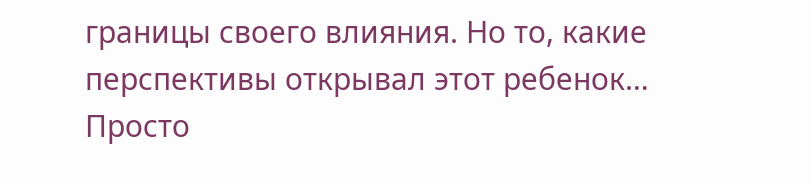границы своего влияния. Но то, какие перспективы открывал этот ребенок… Просто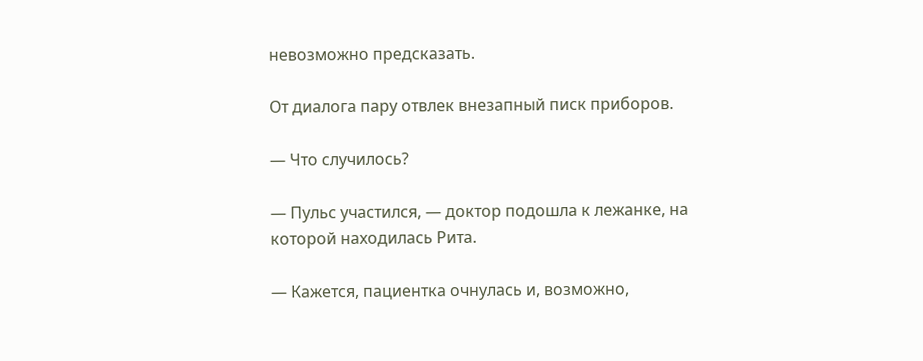невозможно предсказать.

От диалога пару отвлек внезапный писк приборов.

— Что случилось?

— Пульс участился, — доктор подошла к лежанке, на которой находилась Рита.

— Кажется, пациентка очнулась и, возможно,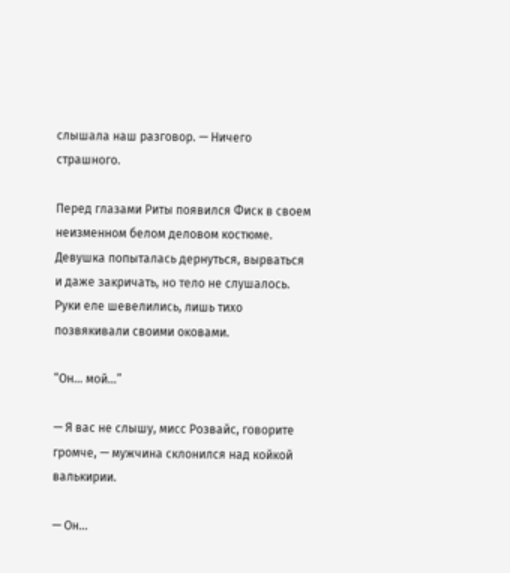слышала наш разговор. — Ничего страшного.

Перед глазами Риты появился Фиск в своем неизменном белом деловом костюме. Девушка попыталась дернуться, вырваться и даже закричать, но тело не слушалось. Руки еле шевелились, лишь тихо позвякивали своими оковами.

“Он… мой…”

— Я вас не слышу, мисс Розвайс, говорите громче, — мужчина склонился над койкой валькирии.

— Он…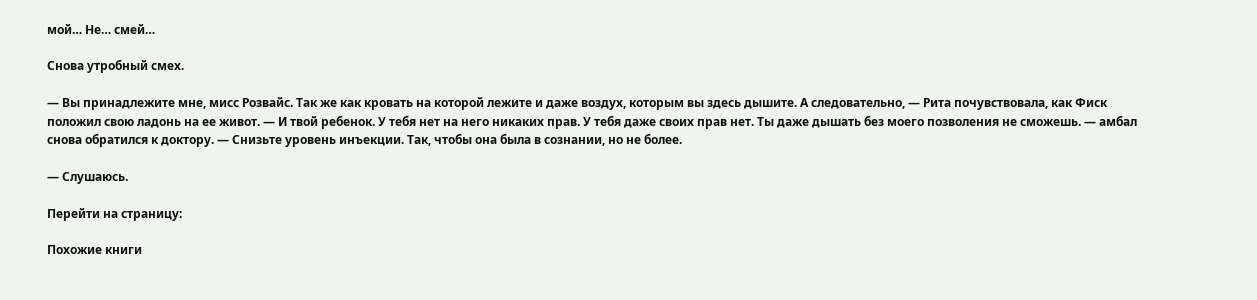мой… Не… смей…

Снова утробный смех.

— Вы принадлежите мне, мисс Розвайс. Так же как кровать на которой лежите и даже воздух, которым вы здесь дышите. А следовательно, — Рита почувствовала, как Фиск положил свою ладонь на ее живот. — И твой ребенок. У тебя нет на него никаких прав. У тебя даже своих прав нет. Ты даже дышать без моего позволения не сможешь. — амбал снова обратился к доктору. — Снизьте уровень инъекции. Так, чтобы она была в сознании, но не более.

— Слушаюсь.

Перейти на страницу:

Похожие книги